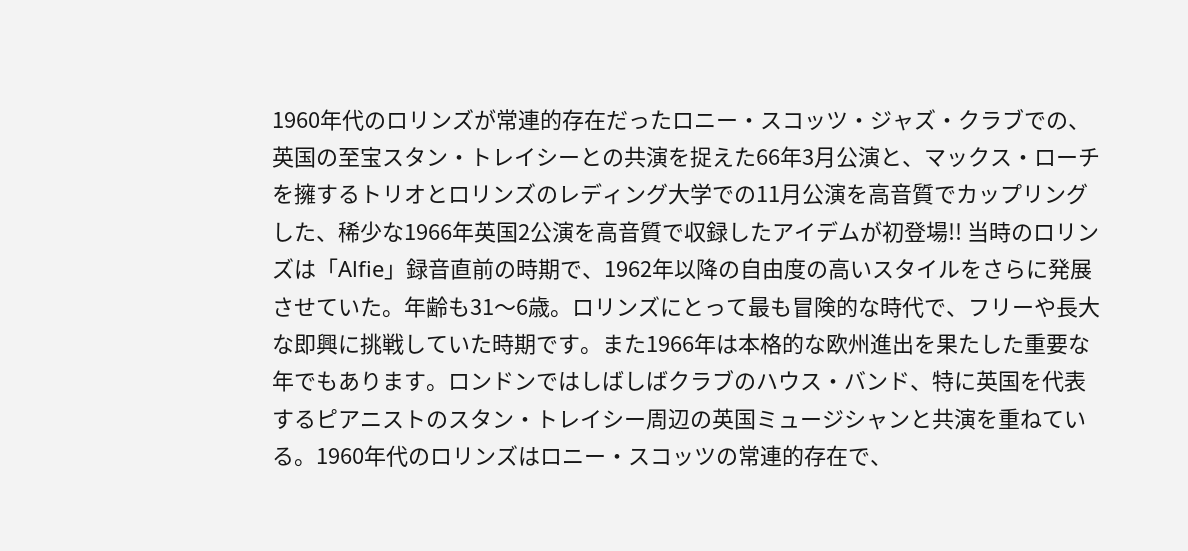1960年代のロリンズが常連的存在だったロニー・スコッツ・ジャズ・クラブでの、英国の至宝スタン・トレイシーとの共演を捉えた66年3月公演と、マックス・ローチを擁するトリオとロリンズのレディング大学での11月公演を高音質でカップリングした、稀少な1966年英国2公演を高音質で収録したアイデムが初登場!! 当時のロリンズは「Alfie」録音直前の時期で、1962年以降の自由度の高いスタイルをさらに発展させていた。年齢も31〜6歳。ロリンズにとって最も冒険的な時代で、フリーや長大な即興に挑戦していた時期です。また1966年は本格的な欧州進出を果たした重要な年でもあります。ロンドンではしばしばクラブのハウス・バンド、特に英国を代表するピアニストのスタン・トレイシー周辺の英国ミュージシャンと共演を重ねている。1960年代のロリンズはロニー・スコッツの常連的存在で、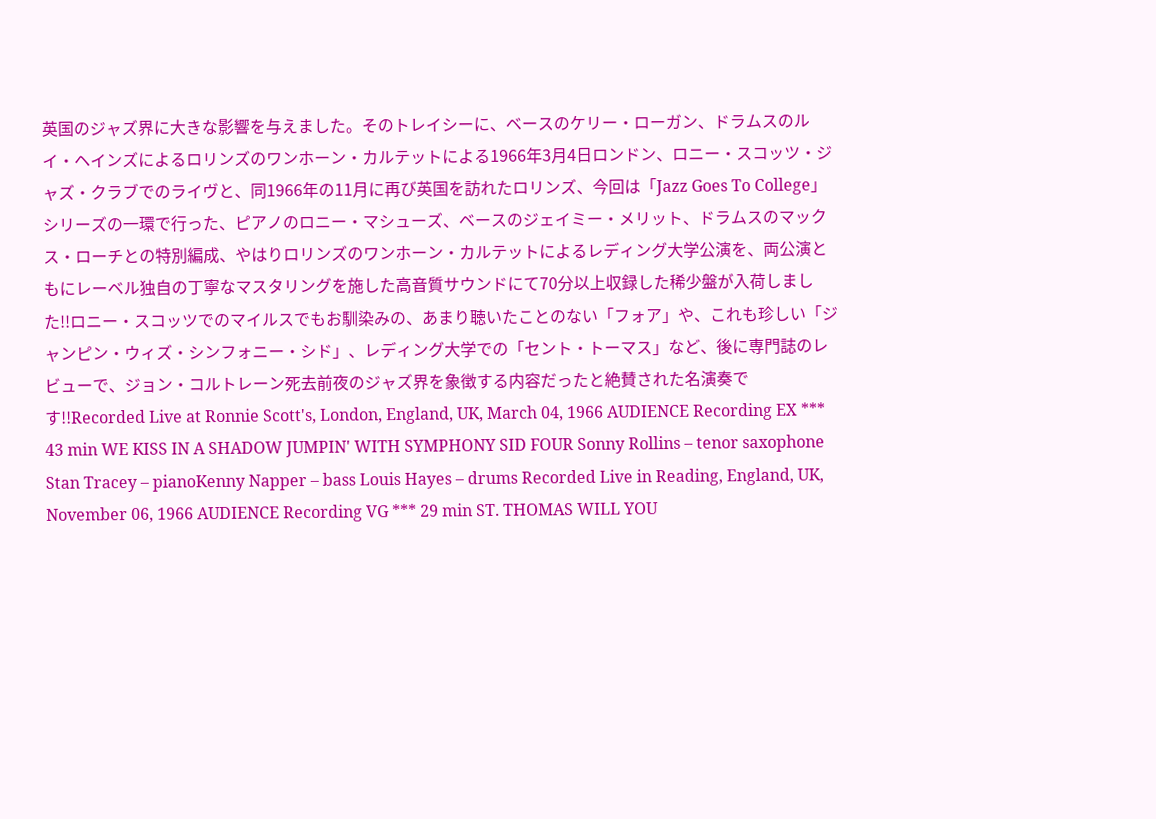英国のジャズ界に大きな影響を与えました。そのトレイシーに、ベースのケリー・ローガン、ドラムスのルイ・ヘインズによるロリンズのワンホーン・カルテットによる1966年3月4日ロンドン、ロニー・スコッツ・ジャズ・クラブでのライヴと、同1966年の11月に再び英国を訪れたロリンズ、今回は「Jazz Goes To College」シリーズの一環で行った、ピアノのロニー・マシューズ、ベースのジェイミー・メリット、ドラムスのマックス・ローチとの特別編成、やはりロリンズのワンホーン・カルテットによるレディング大学公演を、両公演ともにレーベル独自の丁寧なマスタリングを施した高音質サウンドにて70分以上収録した稀少盤が入荷しました!!ロニー・スコッツでのマイルスでもお馴染みの、あまり聴いたことのない「フォア」や、これも珍しい「ジャンピン・ウィズ・シンフォニー・シド」、レディング大学での「セント・トーマス」など、後に専門誌のレビューで、ジョン・コルトレーン死去前夜のジャズ界を象徴する内容だったと絶賛された名演奏です!!Recorded Live at Ronnie Scott's, London, England, UK, March 04, 1966 AUDIENCE Recording EX *** 43 min WE KISS IN A SHADOW JUMPIN' WITH SYMPHONY SID FOUR Sonny Rollins – tenor saxophone Stan Tracey – pianoKenny Napper – bass Louis Hayes – drums Recorded Live in Reading, England, UK, November 06, 1966 AUDIENCE Recording VG *** 29 min ST. THOMAS WILL YOU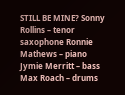STILL BE MINE? Sonny Rollins – tenor saxophone Ronnie Mathews – piano Jymie Merritt – bass Max Roach – drums